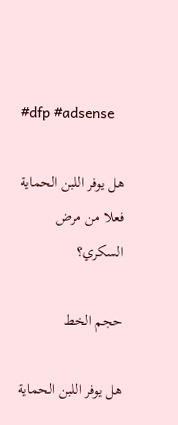#dfp #adsense

هل يوفر اللبن الحماية فعلا من مرض السكري؟

حجم الخط

هل يوفر اللبن الحماية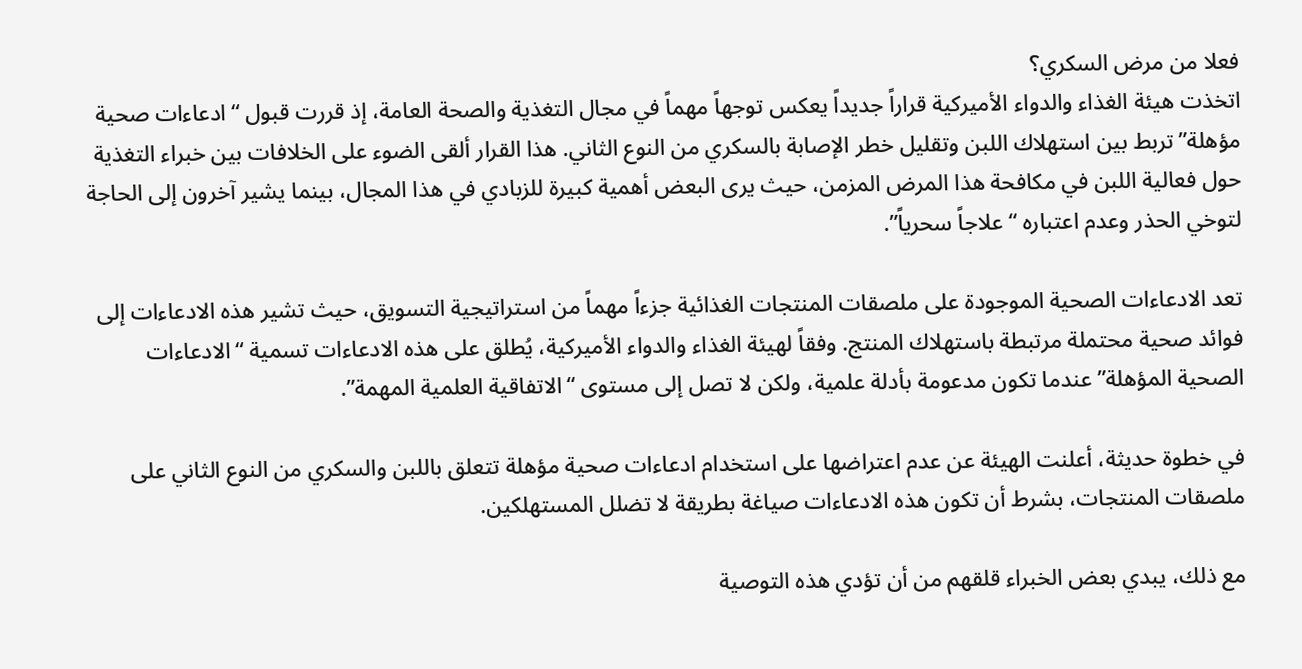فعلا من مرض السكري؟
اتخذت هيئة الغذاء والدواء الأميركية قراراً جديداً يعكس توجهاً مهماً في مجال التغذية والصحة العامة، إذ قررت قبول “ادعاءات صحية مؤهلة” تربط بين استهلاك اللبن وتقليل خطر الإصابة بالسكري من النوع الثاني. هذا القرار ألقى الضوء على الخلافات بين خبراء التغذية حول فعالية اللبن في مكافحة هذا المرض المزمن، حيث يرى البعض أهمية كبيرة للزبادي في هذا المجال، بينما يشير آخرون إلى الحاجة لتوخي الحذر وعدم اعتباره “علاجاً سحرياً”.

تعد الادعاءات الصحية الموجودة على ملصقات المنتجات الغذائية جزءاً مهماً من استراتيجية التسويق، حيث تشير هذه الادعاءات إلى فوائد صحية محتملة مرتبطة باستهلاك المنتج. وفقاً لهيئة الغذاء والدواء الأميركية، يُطلق على هذه الادعاءات تسمية “الادعاءات الصحية المؤهلة” عندما تكون مدعومة بأدلة علمية، ولكن لا تصل إلى مستوى “الاتفاقية العلمية المهمة”.

في خطوة حديثة، أعلنت الهيئة عن عدم اعتراضها على استخدام ادعاءات صحية مؤهلة تتعلق باللبن والسكري من النوع الثاني على ملصقات المنتجات، بشرط أن تكون هذه الادعاءات صياغة بطريقة لا تضلل المستهلكين.

مع ذلك، يبدي بعض الخبراء قلقهم من أن تؤدي هذه التوصية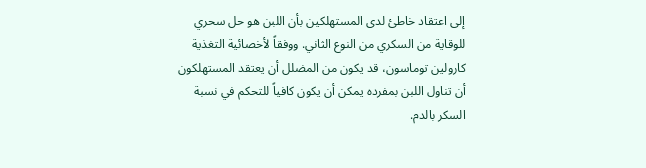إلى اعتقاد خاطئ لدى المستهلكين بأن اللبن هو حل سحري للوقاية من السكري من النوع الثاني. ووفقاً لأخصائية التغذية كارولين توماسون، قد يكون من المضلل أن يعتقد المستهلكون أن تناول اللبن بمفرده يمكن أن يكون كافياً للتحكم في نسبة السكر بالدم.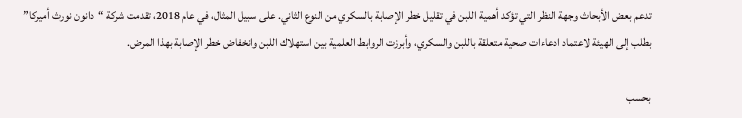تدعم بعض الأبحاث وجهة النظر التي تؤكد أهمية اللبن في تقليل خطر الإصابة بالسكري من النوع الثاني. على سبيل المثال، في عام 2018، تقدمت شركة “دانون نورث أميركا” بطلب إلى الهيئة لاعتماد ادعاءات صحية متعلقة باللبن والسكري، وأبرزت الروابط العلمية بين استهلاك اللبن وانخفاض خطر الإصابة بهذا المرض.

بحسب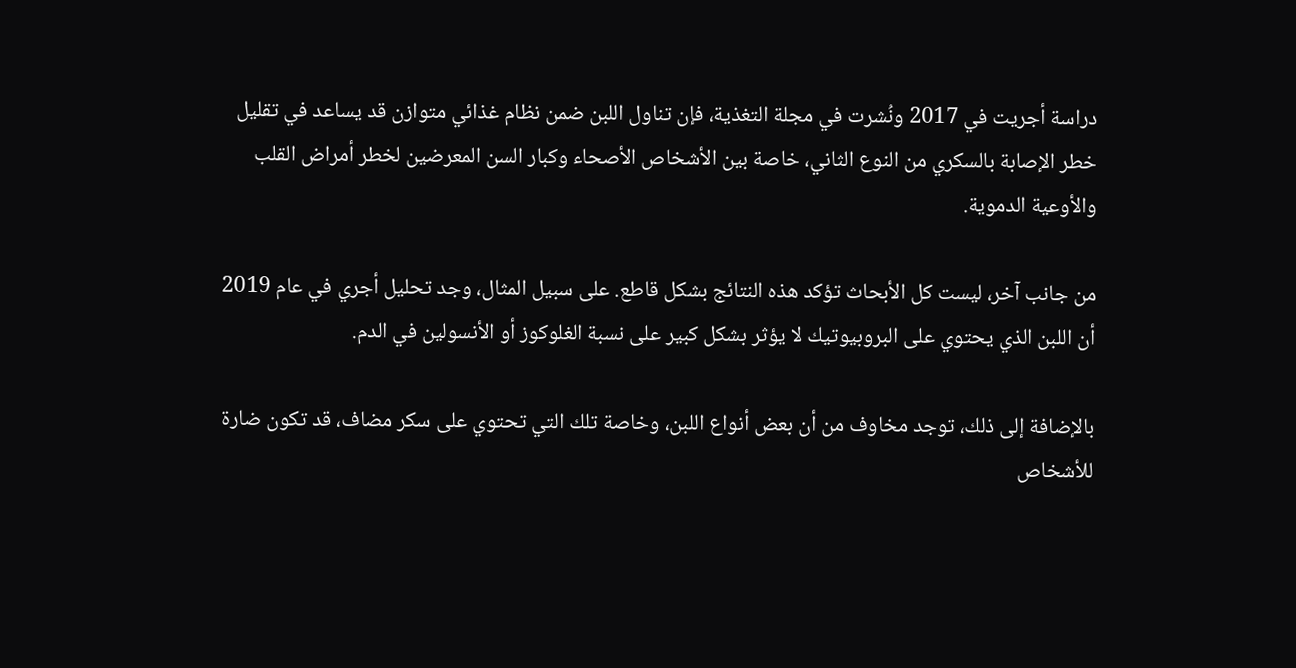دراسة أجريت في 2017 ونُشرت في مجلة التغذية، فإن تناول اللبن ضمن نظام غذائي متوازن قد يساعد في تقليل خطر الإصابة بالسكري من النوع الثاني، خاصة بين الأشخاص الأصحاء وكبار السن المعرضين لخطر أمراض القلب والأوعية الدموية.

من جانب آخر، ليست كل الأبحاث تؤكد هذه النتائج بشكل قاطع. على سبيل المثال، وجد تحليل أجري في عام 2019 أن اللبن الذي يحتوي على البروبيوتيك لا يؤثر بشكل كبير على نسبة الغلوكوز أو الأنسولين في الدم.

بالإضافة إلى ذلك، توجد مخاوف من أن بعض أنواع اللبن، وخاصة تلك التي تحتوي على سكر مضاف، قد تكون ضارة للأشخاص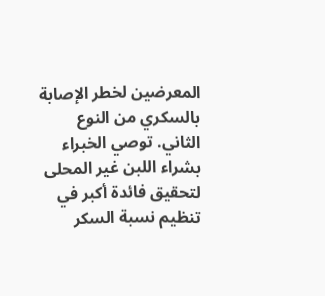المعرضين لخطر الإصابة بالسكري من النوع الثاني. توصي الخبراء بشراء اللبن غير المحلى لتحقيق فائدة أكبر في تنظيم نسبة السكر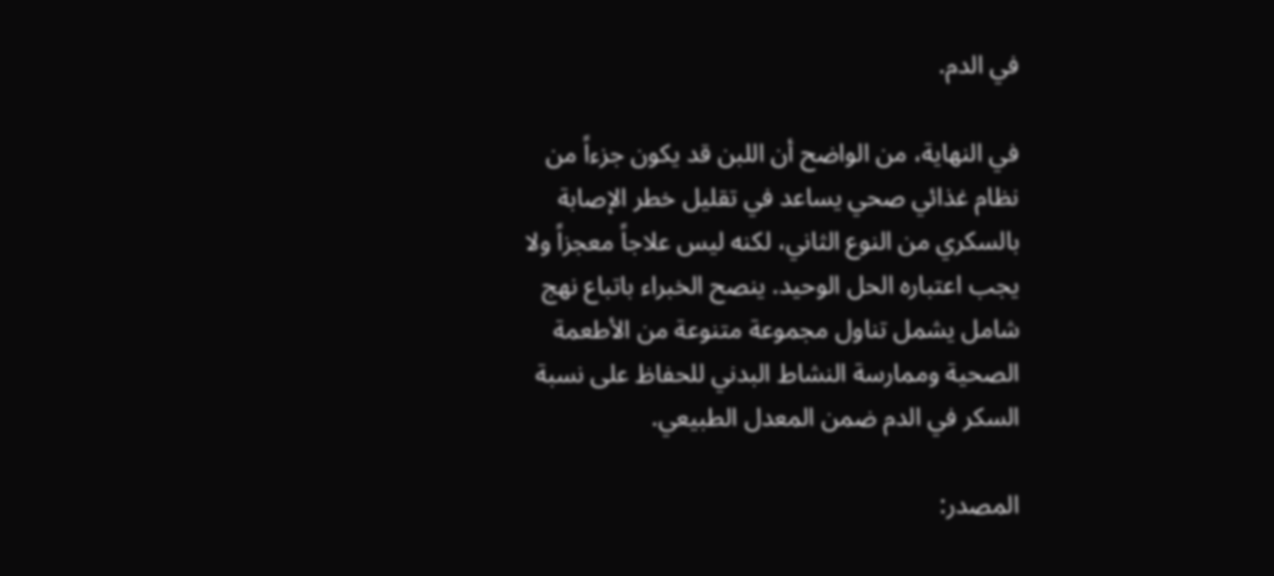في الدم.

في النهاية، من الواضح أن اللبن قد يكون جزءاً من نظام غذائي صحي يساعد في تقليل خطر الإصابة بالسكري من النوع الثاني، لكنه ليس علاجاً معجزاً ولا يجب اعتباره الحل الوحيد. ينصح الخبراء باتباع نهج شامل يشمل تناول مجموعة متنوعة من الأطعمة الصحية وممارسة النشاط البدني للحفاظ على نسبة السكر في الدم ضمن المعدل الطبيعي.

المصدر: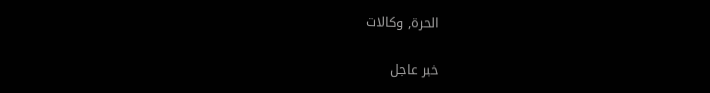الحرة, وكالات

خبر عاجل